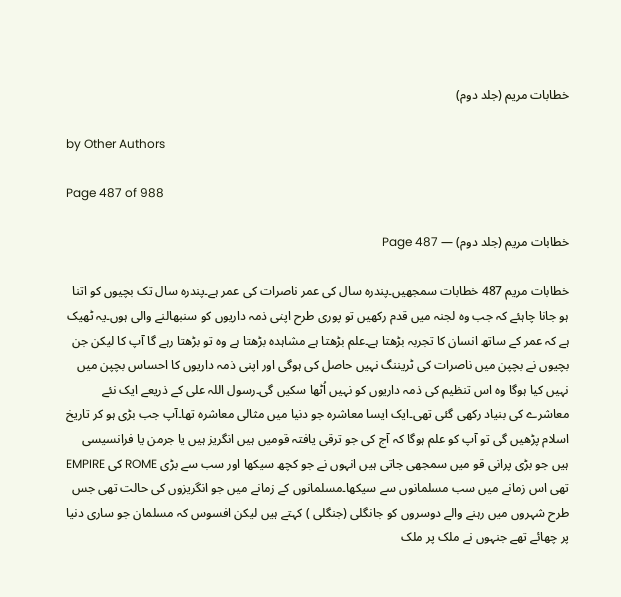خطابات مریم (جلد دوم)

by Other Authors

Page 487 of 988

خطابات مریم (جلد دوم) — Page 487

خطابات مریم 487 خطابات سمجھیں۔پندرہ سال کی عمر ناصرات کی عمر ہے۔پندرہ سال تک بچیوں کو اتنا ہو جانا چاہئے کہ جب وہ لجنہ میں قدم رکھیں تو پوری طرح اپنی ذمہ داریوں کو سنبھالنے والی ہوں۔یہ ٹھیک ہے کہ عمر کے ساتھ انسان کا تجربہ بڑھتا ہے۔علم بڑھتا ہے مشاہدہ بڑھتا ہے وہ تو بڑھتا رہے گا آپ کا لیکن جن بچیوں نے بچپن میں ناصرات کی ٹریننگ نہیں حاصل کی ہوگی اور اپنی ذمہ داریوں کا احساس بچپن میں نہیں کیا ہوگا وہ اس تنظیم کی ذمہ داریوں کو نہیں اُٹھا سکیں گی۔رسول اللہ علی کے ذریعے ایک نئے معاشرے کی بنیاد رکھی گئی تھی۔ایک ایسا معاشرہ جو دنیا میں مثالی معاشرہ تھا۔آپ جب بڑی ہو کر تاریخ اسلام پڑھیں گی تو آپ کو علم ہوگا کہ آج کی جو ترقی یافتہ قومیں ہیں انگریز ہیں یا جرمن یا فرانسیسی ہیں جو بڑی پرانی قو میں سمجھی جاتی ہیں انہوں نے جو کچھ سیکھا اور سب سے بڑی ROME کی EMPIRE تھی اس زمانے میں سب مسلمانوں سے سیکھا۔مسلمانوں کے زمانے میں جو انگریزوں کی حالت تھی جس طرح شہروں میں رہنے والے دوسروں کو جانگلی (جنگلی ) کہتے ہیں لیکن افسوس کہ مسلمان جو ساری دنیا پر چھائے تھے جنہوں نے ملک پر ملک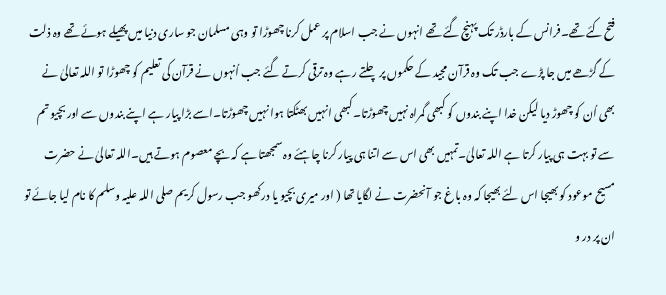فتح کئے تھے۔فرانس کے بارڈر تک پہنچ گئے تھے انہوں نے جب اسلام پر عمل کرنا چھوڑا تو وہی مسلمان جو ساری دنیا میں پھیلے ہوئے تھے وہ ذلت کے گڑھے میں جا پڑے جب تک وہ قرآن مجید کے حکموں پر چلتے رہے وہ ترقی کرتے گئے جب اُنہوں نے قرآن کی تعلیم کو چھوڑا تو اللہ تعالیٰ نے بھی اُن کو چھوڑ دیا لیکن خدا اپنے بندوں کو کبھی گمراہ نہیں چھوڑتا۔کبھی انہیں بھٹکتا ہوا نہیں چھوڑتا۔اسے بڑا پیار ہے اپنے بندوں سے اور بچیو تم سے تو بہت ہی پیار کرتا ہے اللہ تعالیٰ۔تمہیں بھی اس سے اتنا ہی پیار کرنا چاہئے وہ سمجھتا ہے کہ بچے معصوم ہوتے ہیں۔اللہ تعالیٰ نے حضرت مسیح موعود کو بھیجا اس لئے بھیجا کہ وہ باغ جو آنحضرت نے لگایا تھا ( اور میری بچیو یا درکھو جب رسول کریم صلی اللہ علیہ وسلم کا نام لیا جائے تو ان پر در و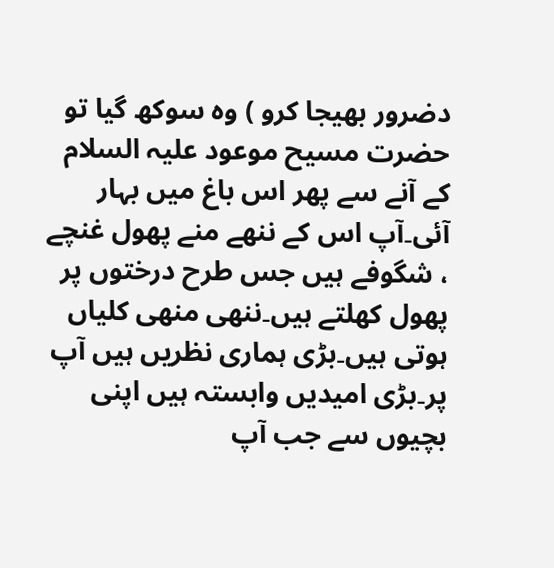دضرور بھیجا کرو ) وہ سوکھ گیا تو حضرت مسیح موعود علیہ السلام کے آنے سے پھر اس باغ میں بہار آئی۔آپ اس کے ننھے منے پھول غنچے ، شگوفے ہیں جس طرح درختوں پر پھول کھلتے ہیں۔ننھی منھی کلیاں ہوتی ہیں۔بڑی ہماری نظریں ہیں آپ پر۔بڑی امیدیں وابستہ ہیں اپنی بچیوں سے جب آپ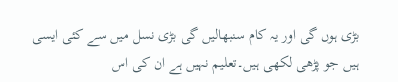بڑی ہوں گی اور یہ کام سنبھالیں گی بڑی نسل میں سے کئی ایسی ہیں جو پڑھی لکھی ہیں۔تعلیم نہیں ہے ان کی اس